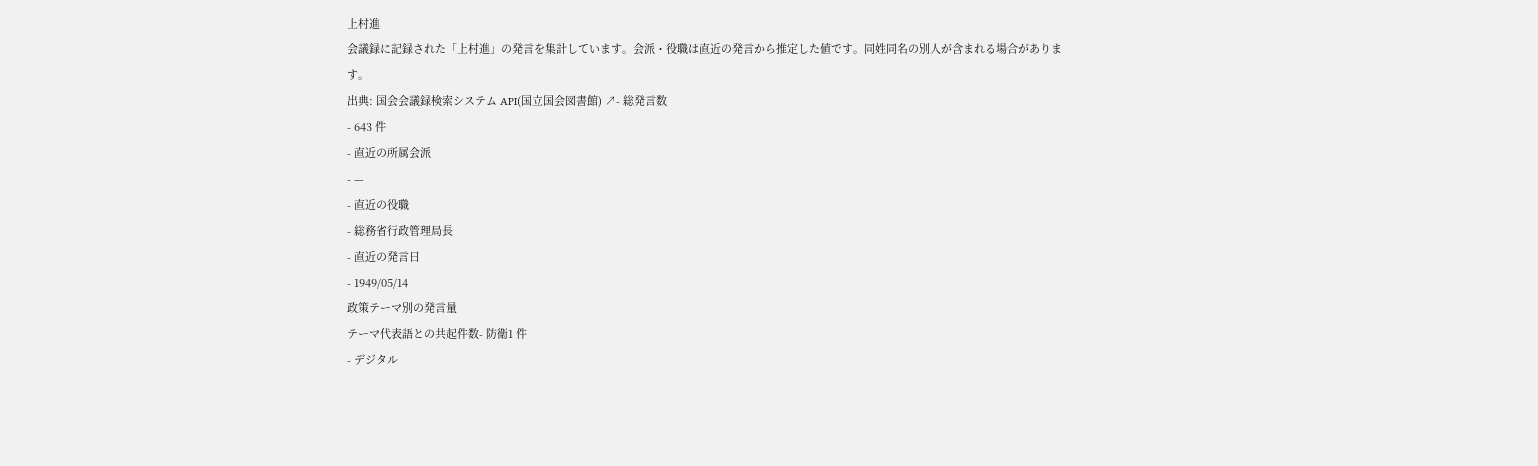上村進
会議録に記録された「上村進」の発言を集計しています。会派・役職は直近の発言から推定した値です。同姓同名の別人が含まれる場合があります。
出典: 国会会議録検索システム API(国立国会図書館) ↗- 総発言数
- 643 件
- 直近の所属会派
- —
- 直近の役職
- 総務省行政管理局長
- 直近の発言日
- 1949/05/14
政策テーマ別の発言量
テーマ代表語との共起件数- 防衛1 件
- デジタル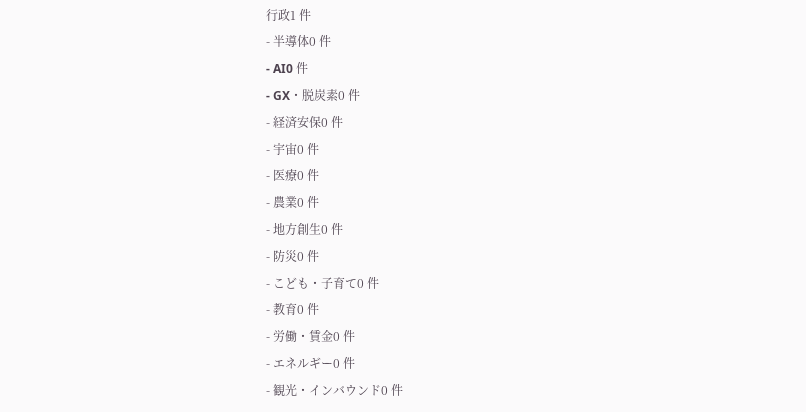行政1 件
- 半導体0 件
- AI0 件
- GX・脱炭素0 件
- 経済安保0 件
- 宇宙0 件
- 医療0 件
- 農業0 件
- 地方創生0 件
- 防災0 件
- こども・子育て0 件
- 教育0 件
- 労働・賃金0 件
- エネルギー0 件
- 観光・インバウンド0 件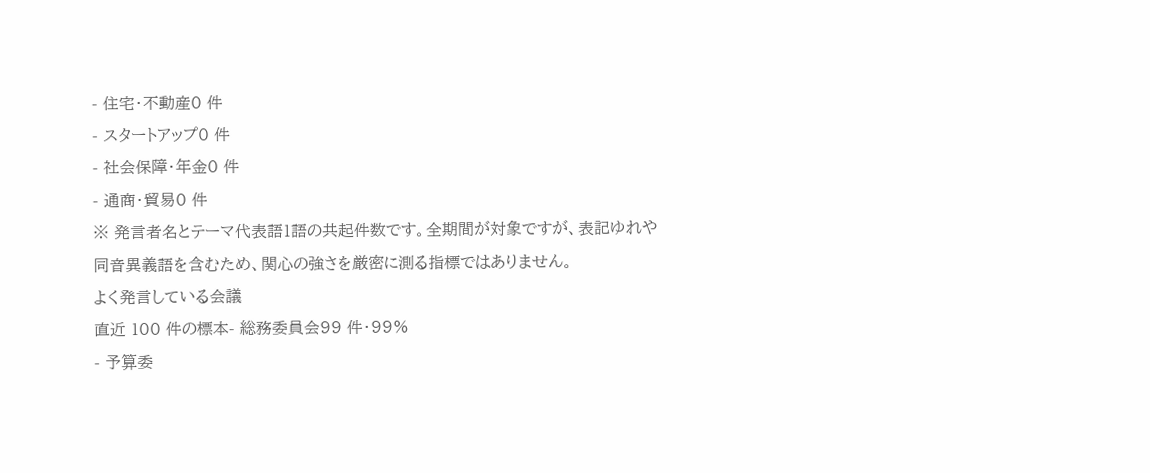- 住宅・不動産0 件
- スタートアップ0 件
- 社会保障・年金0 件
- 通商・貿易0 件
※ 発言者名とテーマ代表語1語の共起件数です。全期間が対象ですが、表記ゆれや 同音異義語を含むため、関心の強さを厳密に測る指標ではありません。
よく発言している会議
直近 100 件の標本- 総務委員会99 件・99%
- 予算委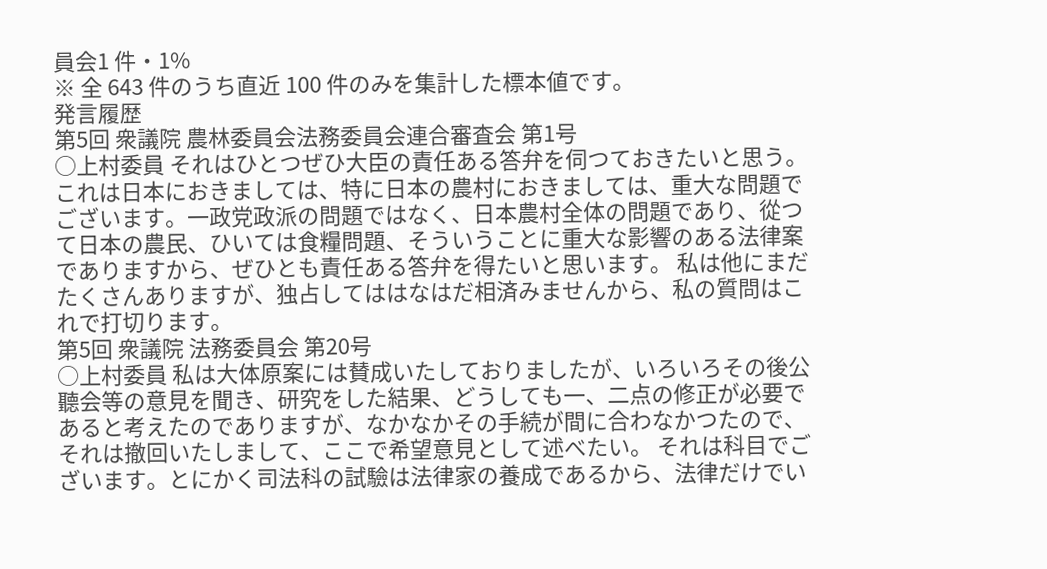員会1 件・1%
※ 全 643 件のうち直近 100 件のみを集計した標本値です。
発言履歴
第5回 衆議院 農林委員会法務委員会連合審査会 第1号
○上村委員 それはひとつぜひ大臣の責任ある答弁を伺つておきたいと思う。これは日本におきましては、特に日本の農村におきましては、重大な問題でございます。一政党政派の問題ではなく、日本農村全体の問題であり、從つて日本の農民、ひいては食糧問題、そういうことに重大な影響のある法律案でありますから、ぜひとも責任ある答弁を得たいと思います。 私は他にまだたくさんありますが、独占してははなはだ相済みませんから、私の質問はこれで打切ります。
第5回 衆議院 法務委員会 第20号
○上村委員 私は大体原案には賛成いたしておりましたが、いろいろその後公聽会等の意見を聞き、研究をした結果、どうしても一、二点の修正が必要であると考えたのでありますが、なかなかその手続が間に合わなかつたので、それは撤回いたしまして、ここで希望意見として述べたい。 それは科目でございます。とにかく司法科の試驗は法律家の養成であるから、法律だけでい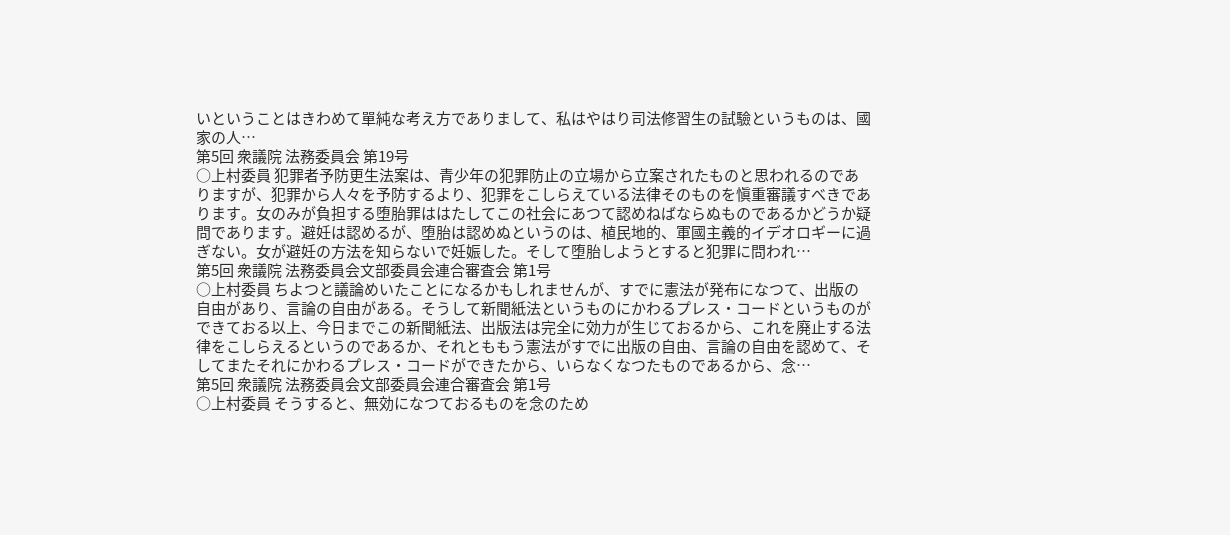いということはきわめて單純な考え方でありまして、私はやはり司法修習生の試驗というものは、國家の人…
第5回 衆議院 法務委員会 第19号
○上村委員 犯罪者予防更生法案は、青少年の犯罪防止の立場から立案されたものと思われるのでありますが、犯罪から人々を予防するより、犯罪をこしらえている法律そのものを愼重審議すべきであります。女のみが負担する堕胎罪ははたしてこの社会にあつて認めねばならぬものであるかどうか疑問であります。避妊は認めるが、堕胎は認めぬというのは、植民地的、軍國主義的イデオロギーに過ぎない。女が避妊の方法を知らないで妊娠した。そして堕胎しようとすると犯罪に問われ…
第5回 衆議院 法務委員会文部委員会連合審査会 第1号
○上村委員 ちよつと議論めいたことになるかもしれませんが、すでに憲法が発布になつて、出版の自由があり、言論の自由がある。そうして新聞紙法というものにかわるプレス・コードというものができておる以上、今日までこの新聞紙法、出版法は完全に効力が生じておるから、これを廃止する法律をこしらえるというのであるか、それとももう憲法がすでに出版の自由、言論の自由を認めて、そしてまたそれにかわるプレス・コードができたから、いらなくなつたものであるから、念…
第5回 衆議院 法務委員会文部委員会連合審査会 第1号
○上村委員 そうすると、無効になつておるものを念のため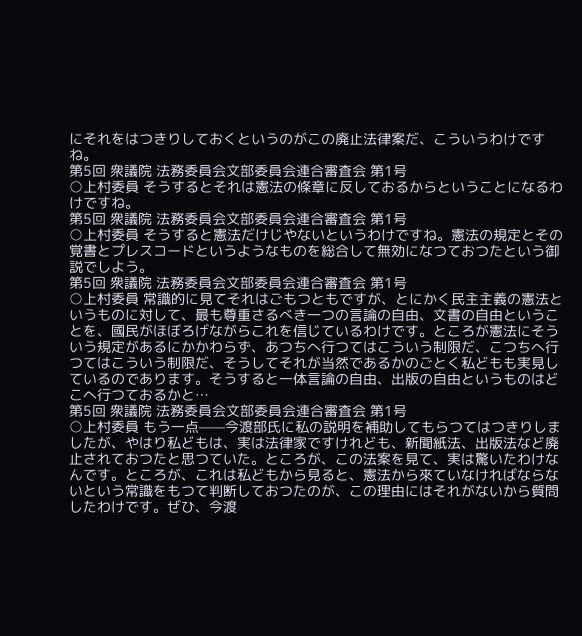にそれをはつきりしておくというのがこの廃止法律案だ、こういうわけですね。
第5回 衆議院 法務委員会文部委員会連合審査会 第1号
○上村委員 そうするとそれは憲法の條章に反しておるからということになるわけですね。
第5回 衆議院 法務委員会文部委員会連合審査会 第1号
○上村委員 そうすると憲法だけじやないというわけですね。憲法の規定とその覚書とプレスコードというようなものを総合して無効になつておつたという御説でしよう。
第5回 衆議院 法務委員会文部委員会連合審査会 第1号
○上村委員 常識的に見てそれはごもつともですが、とにかく民主主義の憲法というものに対して、最も尊重さるべき一つの言論の自由、文書の自由ということを、國民がほぼろげながらこれを信じているわけです。ところが憲法にそういう規定があるにかかわらず、あつちへ行つてはこういう制限だ、こつちへ行つてはこういう制限だ、そうしてそれが当然であるかのごとく私どもも実見しているのであります。そうすると一体言論の自由、出版の自由というものはどこへ行つておるかと…
第5回 衆議院 法務委員会文部委員会連合審査会 第1号
○上村委員 もう一点——今渡部氏に私の説明を補助してもらつてはつきりしましたが、やはり私どもは、実は法律家ですけれども、新聞紙法、出版法など廃止されておつたと思つていた。ところが、この法案を見て、実は驚いたわけなんです。ところが、これは私どもから見ると、憲法から來ていなければならないという常識をもつて判断しておつたのが、この理由にはそれがないから質問したわけです。ぜひ、今渡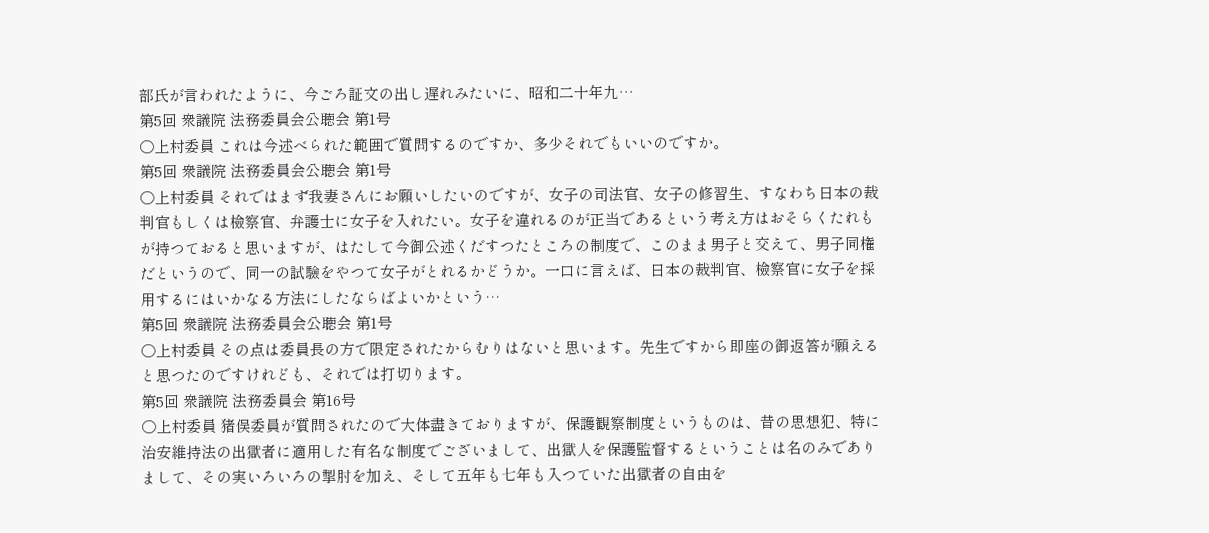部氏が言われたように、今ごろ証文の出し遅れみたいに、昭和二十年九…
第5回 衆議院 法務委員会公聴会 第1号
○上村委員 これは今述べられた範囲で質問するのですか、多少それでもいいのですか。
第5回 衆議院 法務委員会公聴会 第1号
○上村委員 それではまず我妻さんにお願いしたいのですが、女子の司法官、女子の修習生、すなわち日本の裁判官もしくは檢察官、弁護士に女子を入れたい。女子を違れるのが正当であるという考え方はおそらくたれもが持つておると思いますが、はたして今御公述くだすつたところの制度で、このまま男子と交えて、男子同権だというので、同一の試驗をやつて女子がとれるかどうか。一口に言えば、日本の裁判官、檢察官に女子を採用するにはいかなる方法にしたならばよいかという…
第5回 衆議院 法務委員会公聴会 第1号
○上村委員 その点は委員長の方で限定されたからむりはないと思います。先生ですから即座の御返答が願えると思つたのですけれども、それでは打切ります。
第5回 衆議院 法務委員会 第16号
○上村委員 猪俣委員が質問されたので大体盡きておりますが、保護観察制度というものは、昔の思想犯、特に治安維持法の出獄者に適用した有名な制度でございまして、出獄人を保護監督するということは名のみでありまして、その実いろいろの掣肘を加え、そして五年も七年も入つていた出獄者の自由を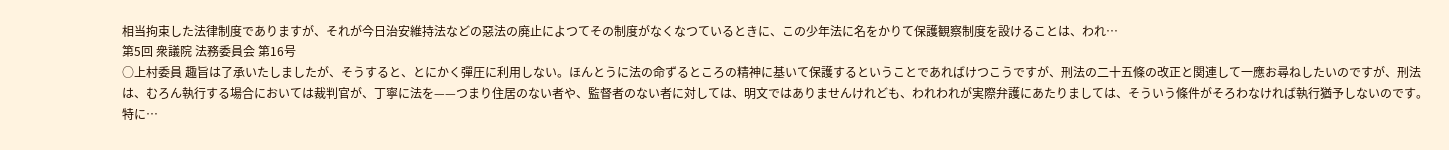相当拘束した法律制度でありますが、それが今日治安維持法などの惡法の廃止によつてその制度がなくなつているときに、この少年法に名をかりて保護観察制度を設けることは、われ…
第5回 衆議院 法務委員会 第16号
○上村委員 趣旨は了承いたしましたが、そうすると、とにかく彈圧に利用しない。ほんとうに法の命ずるところの精神に基いて保護するということであればけつこうですが、刑法の二十五條の改正と関連して一應お尋ねしたいのですが、刑法は、むろん執行する場合においては裁判官が、丁寧に法を——つまり住居のない者や、監督者のない者に対しては、明文ではありませんけれども、われわれが実際弁護にあたりましては、そういう條件がそろわなければ執行猶予しないのです。特に…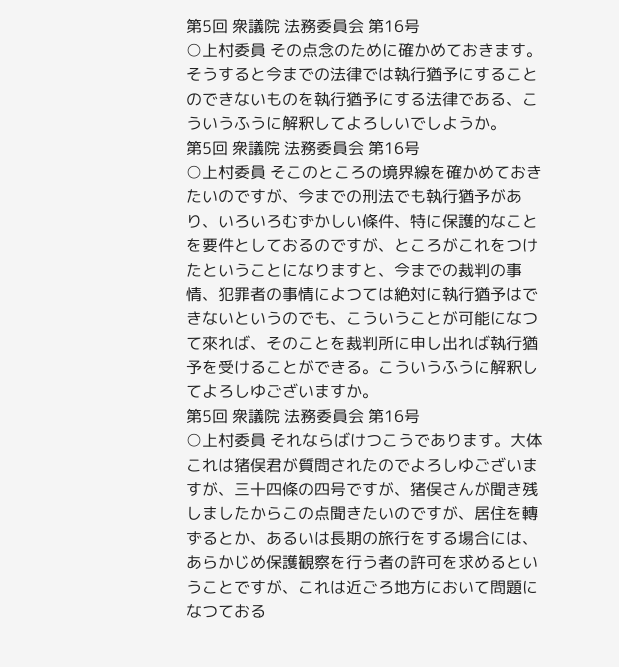第5回 衆議院 法務委員会 第16号
○上村委員 その点念のために確かめておきます。そうすると今までの法律では執行猶予にすることのできないものを執行猶予にする法律である、こういうふうに解釈してよろしいでしようか。
第5回 衆議院 法務委員会 第16号
○上村委員 そこのところの境界線を確かめておきたいのですが、今までの刑法でも執行猶予があり、いろいろむずかしい條件、特に保護的なことを要件としておるのですが、ところがこれをつけたということになりますと、今までの裁判の事情、犯罪者の事情によつては絶対に執行猶予はできないというのでも、こういうことが可能になつて來れば、そのことを裁判所に申し出れば執行猶予を受けることができる。こういうふうに解釈してよろしゆございますか。
第5回 衆議院 法務委員会 第16号
○上村委員 それならばけつこうであります。大体これは猪俣君が質問されたのでよろしゆございますが、三十四條の四号ですが、猪俣さんが聞き残しましたからこの点聞きたいのですが、居住を轉ずるとか、あるいは長期の旅行をする場合には、あらかじめ保護観察を行う者の許可を求めるということですが、これは近ごろ地方において問題になつておる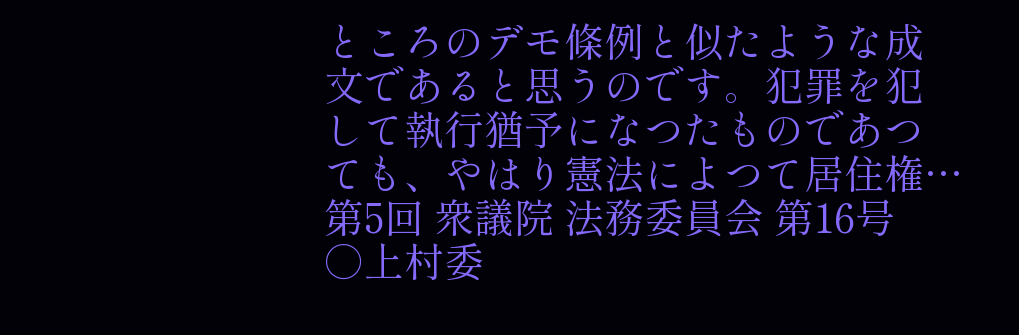ところのデモ條例と似たような成文であると思うのです。犯罪を犯して執行猶予になつたものであつても、やはり憲法によつて居住権…
第5回 衆議院 法務委員会 第16号
○上村委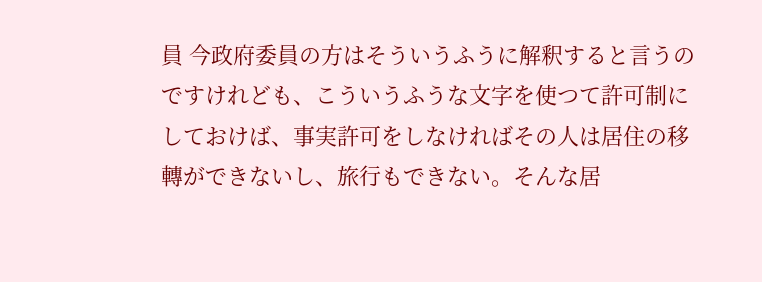員 今政府委員の方はそういうふうに解釈すると言うのですけれども、こういうふうな文字を使つて許可制にしておけば、事実許可をしなければその人は居住の移轉ができないし、旅行もできない。そんな居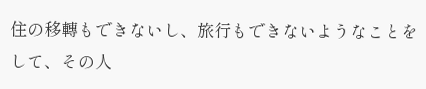住の移轉もできないし、旅行もできないようなことをして、その人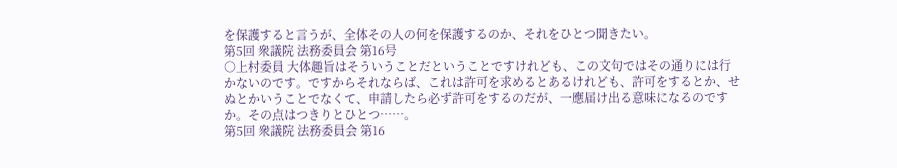を保護すると言うが、全体その人の何を保護するのか、それをひとつ聞きたい。
第5回 衆議院 法務委員会 第16号
○上村委員 大体趣旨はそういうことだということですけれども、この文句ではその通りには行かないのです。ですからそれならば、これは許可を求めるとあるけれども、許可をするとか、せぬとかいうことでなくて、申請したら必ず許可をするのだが、一應届け出る意味になるのですか。その点はつきりとひとつ……。
第5回 衆議院 法務委員会 第16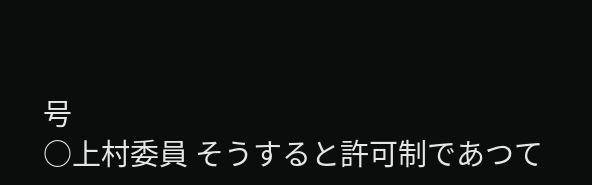号
○上村委員 そうすると許可制であつて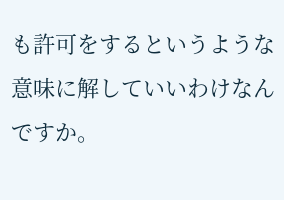も許可をするというような意味に解していいわけなんですか。